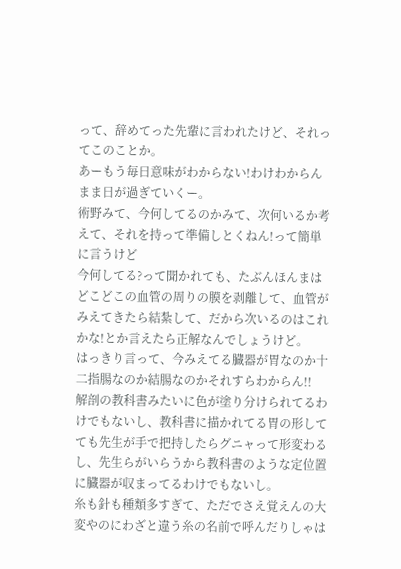って、辞めてった先輩に言われたけど、それってこのことか。
あーもう毎日意味がわからない!わけわからんまま日が過ぎていくー。
術野みて、今何してるのかみて、次何いるか考えて、それを持って準備しとくねん!って簡単に言うけど
今何してる?って聞かれても、たぶんほんまはどこどこの血管の周りの膜を剥離して、血管がみえてきたら結紮して、だから次いるのはこれかな!とか言えたら正解なんでしょうけど。
はっきり言って、今みえてる臓器が胃なのか十二指腸なのか結腸なのかそれすらわからん!!
解剖の教科書みたいに色が塗り分けられてるわけでもないし、教科書に描かれてる胃の形してても先生が手で把持したらグニャって形変わるし、先生らがいらうから教科書のような定位置に臓器が収まってるわけでもないし。
糸も針も種類多すぎて、ただでさえ覚えんの大変やのにわざと違う糸の名前で呼んだりしゃは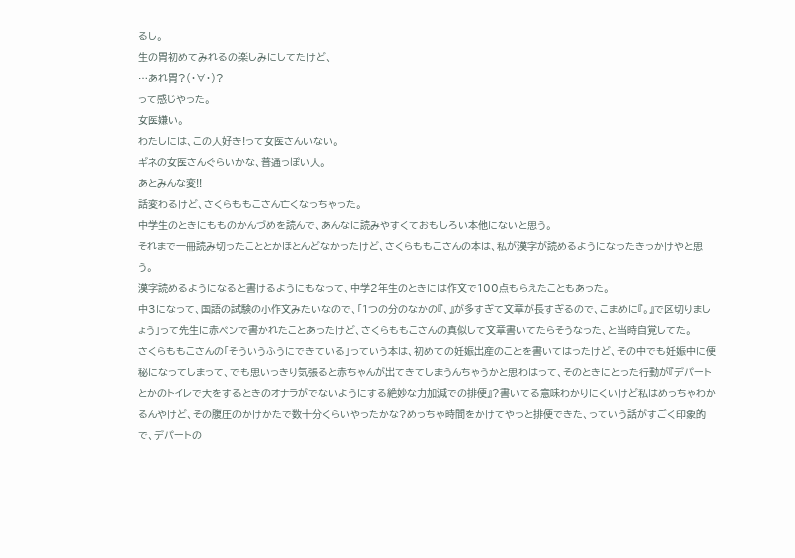るし。
生の胃初めてみれるの楽しみにしてたけど、
…あれ胃?(・∀・)?
って感じやった。
女医嫌い。
わたしには、この人好き!って女医さんいない。
ギネの女医さんぐらいかな、普通っぽい人。
あとみんな変!!
話変わるけど、さくらももこさん亡くなっちゃった。
中学生のときにもものかんづめを読んで、あんなに読みやすくておもしろい本他にないと思う。
それまで一冊読み切ったこととかほとんどなかったけど、さくらももこさんの本は、私が漢字が読めるようになったきっかけやと思う。
漢字読めるようになると書けるようにもなって、中学2年生のときには作文で100点もらえたこともあった。
中3になって、国語の試験の小作文みたいなので、「1つの分のなかの『、』が多すぎて文章が長すぎるので、こまめに『。』で区切りましょう」って先生に赤ペンで書かれたことあったけど、さくらももこさんの真似して文章書いてたらそうなった、と当時自覚してた。
さくらももこさんの「そういうふうにできている」っていう本は、初めての妊娠出産のことを書いてはったけど、その中でも妊娠中に便秘になってしまって、でも思いっきり気張ると赤ちゃんが出てきてしまうんちゃうかと思わはって、そのときにとった行動が『デパートとかのトイレで大をするときのオナラがでないようにする絶妙な力加減での排便』?書いてる意味わかりにくいけど私はめっちゃわかるんやけど、その腹圧のかけかたで数十分くらいやったかな?めっちゃ時間をかけてやっと排便できた、っていう話がすごく印象的で、デパートの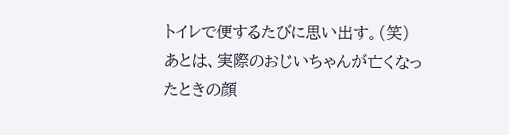トイレで便するたびに思い出す。(笑)
あとは、実際のおじいちゃんが亡くなったときの顔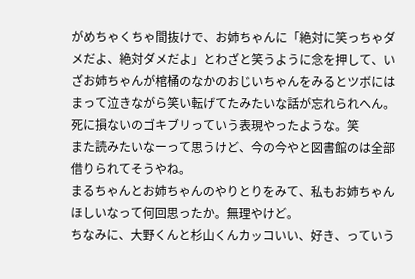がめちゃくちゃ間抜けで、お姉ちゃんに「絶対に笑っちゃダメだよ、絶対ダメだよ」とわざと笑うように念を押して、いざお姉ちゃんが棺桶のなかのおじいちゃんをみるとツボにはまって泣きながら笑い転げてたみたいな話が忘れられへん。死に損ないのゴキブリっていう表現やったような。笑
また読みたいなーって思うけど、今の今やと図書館のは全部借りられてそうやね。
まるちゃんとお姉ちゃんのやりとりをみて、私もお姉ちゃんほしいなって何回思ったか。無理やけど。
ちなみに、大野くんと杉山くんカッコいい、好き、っていう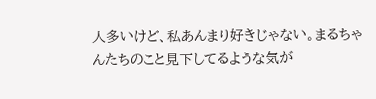人多いけど、私あんまり好きじゃない。まるちゃんたちのこと見下してるような気が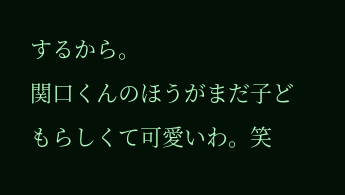するから。
関口くんのほうがまだ子どもらしくて可愛いわ。笑